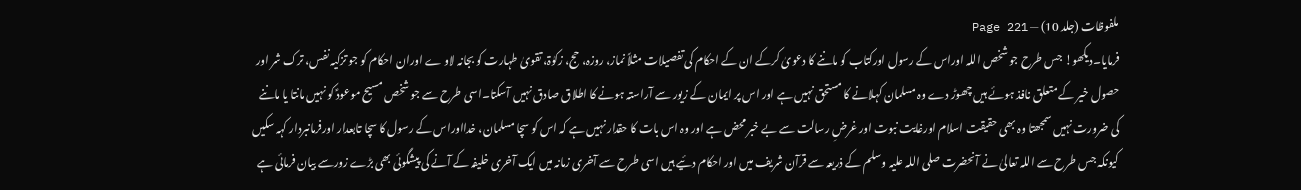ملفوظات (جلد 10) — Page 221
فرمایا۔دیکھو! جس طرح جو شخص اللہ اوراس کے رسول اورکتاب کو ماننے کا دعویٰ کرکے ان کے احکام کی تفصیلات مثلاً نماز، روزہ، حج، زکوٰۃ، تقویٰ طہارت کو بجانہ لاو ے اوران احکام کو جو تزکیہ نفس، ترک شر اور حصول خیر کے متعلق نافذ ہوئے ہیں چھوڑ دے وہ مسلمان کہلانے کا مستحق نہیں ہے اور اس پر ایمان کے زیور سے آراستہ ہونے کا اطلاق صادق نہیں آسکتا۔اسی طرح سے جو شخص مسیح موعودؑ کو نہیں مانتا یا ماننے کی ضرورت نہیں سمجھتا وہ بھی حقیقت اسلام اورغایت نبوت اور غرضِ رسالت سے بے خبر محض ہے اور وہ اس بات کا حقدار نہیں ہے کہ اس کو سچا مسلمان، خدااوراس کے رسول کا سچا تابعدار اورفرمانبردار کہہ سکیں کیونکہ جس طرح سے اللہ تعالیٰ نے آنحضرت صلی اللہ علیہ وسلم کے ذریعہ سے قرآن شریف میں اور احکام دئیے ہیں اسی طرح سے آخری زمانہ میں ایک آخری خلیفہ کے آنے کی پیشگوئی بھی بڑے زورسے بیان فرمائی ہے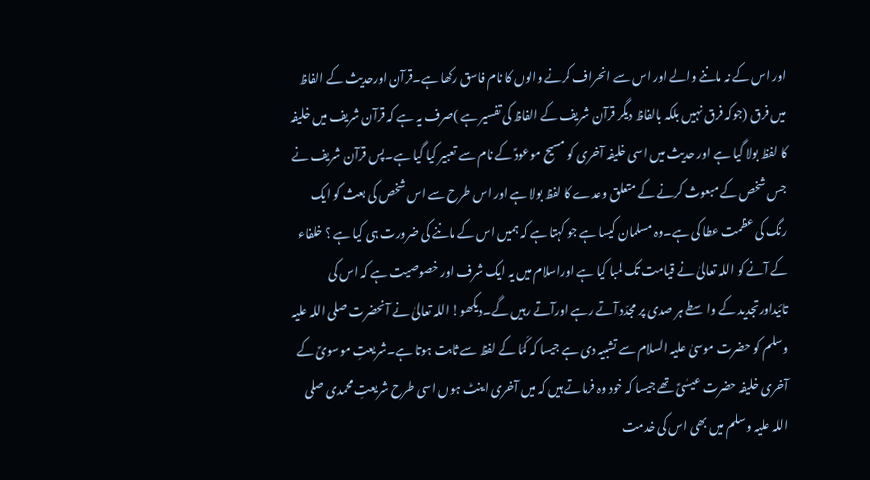اور اس کے نہ ماننے والے اور اس سے انحراف کرنے والوں کا نام فاسق رکھا ہے۔قرآن اورحدیث کے الفاظ میں فرق (جوکہ فرق نہیں بلکہ بالفاظ دیگر قرآن شریف کے الفاظ کی تفسیر ہے )صرف یہ ہے کہ قرآن شریف میں خلیفہ کا لفظ بولا گیا ہے اور حدیث میں اسی خلیفہ آخری کو مسیح موعودؑ کے نام سے تعبیر کیا گیا ہے۔پس قرآن شریف نے جس شخص کے مبعوث کرنے کے متعلق وعدے کا لفظ بولا ہے اور اس طرح سے اس شخص کی بعث کو ایک رنگ کی عظمت عطا کی ہے۔وہ مسلمان کیسا ہے جو کہتا ہے کہ ہمیں اس کے ماننے کی ضرورت ہی کیا ہے ؟ خلفاء کے آنے کو اللہ تعالیٰ نے قیامت تک لمبا کیا ہے اوراسلام میں یہ ایک شرف اور خصوصیت ہے کہ اس کی تائیداورتجدید کے واسطے ہر صدی پر مجدّد آتے رہے اورآتے رہیں گے۔دیکھو! اللہ تعالیٰ نے آنحضرت صلی اللہ علیہ وسلم کو حضرت موسیٰ علیہ السلام سے تشبیہ دی ہے جیسا کہ کَمَا کے لفظ سے ثابت ہوتا ہے۔شریعتِ موسویؑ کے آخری خلیفہ حضرت عیسٰیؑ تھے جیسا کہ خود وہ فرماتے ہیں کہ میں آخری اینٹ ہوں اسی طرح شریعتِ محمدی صلی اللہ علیہ وسلم میں بھی اس کی خدمت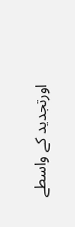اورتجدید کے واسطے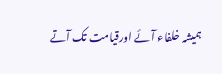ہمیشہ خلفاء آئے اورقیامت تک آتے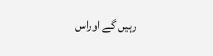رہیں گے اوراس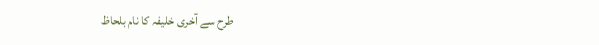طرح سے آخری خلیفہ کا نام بلحاظ